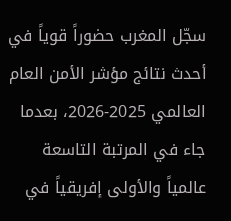سجّل المغرب حضوراً قوياً في أحدث نتائج مؤشر الأمن العام العالمي 2025-2026، بعدما جاء في المرتبة التاسعة عالمياً والأولى إفريقياً في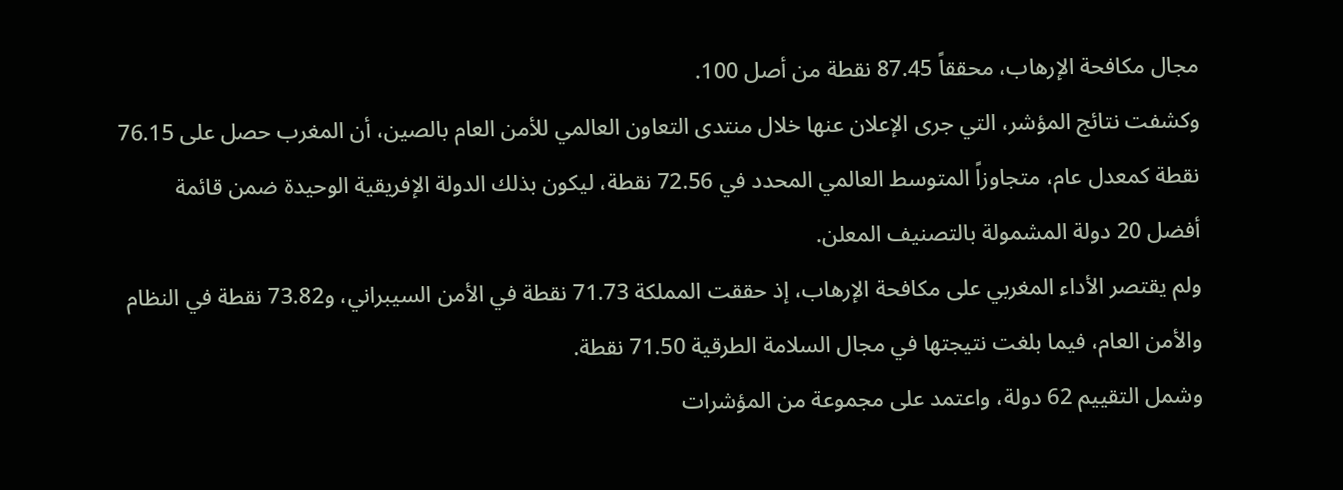مجال مكافحة الإرهاب، محققاً 87.45 نقطة من أصل 100.
وكشفت نتائج المؤشر، التي جرى الإعلان عنها خلال منتدى التعاون العالمي للأمن العام بالصين، أن المغرب حصل على 76.15 نقطة كمعدل عام، متجاوزاً المتوسط العالمي المحدد في 72.56 نقطة، ليكون بذلك الدولة الإفريقية الوحيدة ضمن قائمة أفضل 20 دولة المشمولة بالتصنيف المعلن.
ولم يقتصر الأداء المغربي على مكافحة الإرهاب، إذ حققت المملكة 71.73 نقطة في الأمن السيبراني، و73.82 نقطة في النظام والأمن العام، فيما بلغت نتيجتها في مجال السلامة الطرقية 71.50 نقطة.
وشمل التقييم 62 دولة، واعتمد على مجموعة من المؤشرات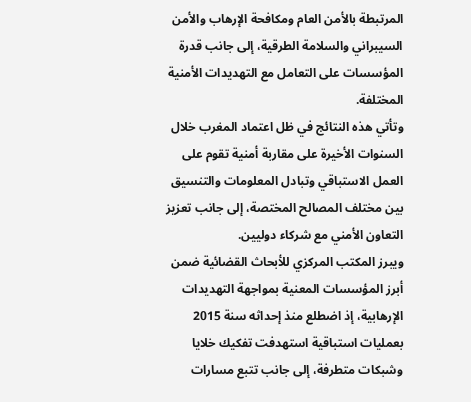المرتبطة بالأمن العام ومكافحة الإرهاب والأمن السيبراني والسلامة الطرقية، إلى جانب قدرة المؤسسات على التعامل مع التهديدات الأمنية المختلفة.
وتأتي هذه النتائج في ظل اعتماد المغرب خلال السنوات الأخيرة على مقاربة أمنية تقوم على العمل الاستباقي وتبادل المعلومات والتنسيق بين مختلف المصالح المختصة، إلى جانب تعزيز التعاون الأمني مع شركاء دوليين.
ويبرز المكتب المركزي للأبحاث القضائية ضمن أبرز المؤسسات المعنية بمواجهة التهديدات الإرهابية، إذ اضطلع منذ إحداثه سنة 2015 بعمليات استباقية استهدفت تفكيك خلايا وشبكات متطرفة، إلى جانب تتبع مسارات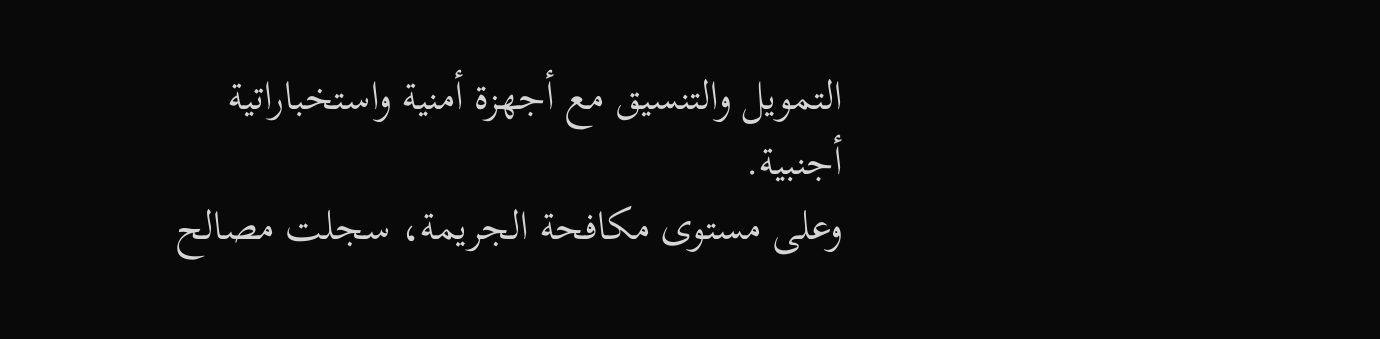التمويل والتنسيق مع أجهزة أمنية واستخباراتية أجنبية.
وعلى مستوى مكافحة الجريمة، سجلت مصالح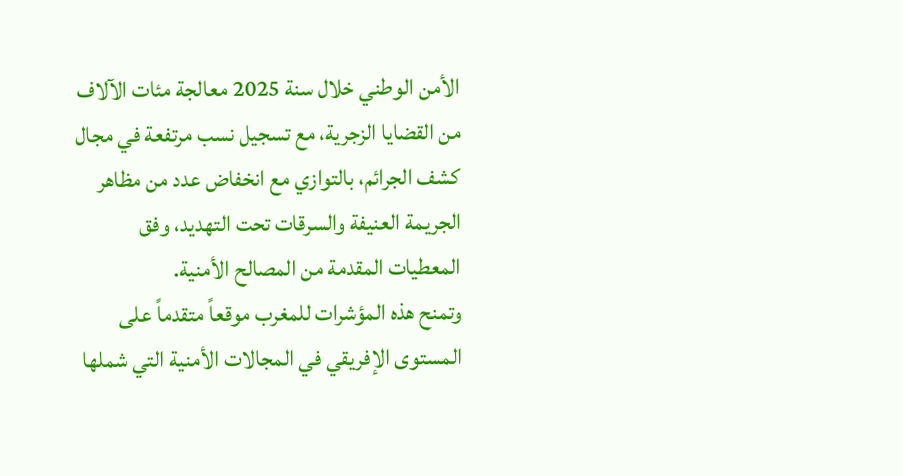الأمن الوطني خلال سنة 2025 معالجة مئات الآلاف من القضايا الزجرية، مع تسجيل نسب مرتفعة في مجال كشف الجرائم، بالتوازي مع انخفاض عدد من مظاهر الجريمة العنيفة والسرقات تحت التهديد، وفق المعطيات المقدمة من المصالح الأمنية.
وتمنح هذه المؤشرات للمغرب موقعاً متقدماً على المستوى الإفريقي في المجالات الأمنية التي شملها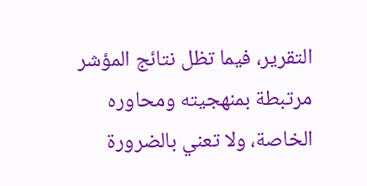التقرير، فيما تظل نتائج المؤشر مرتبطة بمنهجيته ومحاوره الخاصة، ولا تعني بالضرورة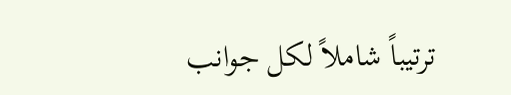ترتيباً شاملاً لكل جوانب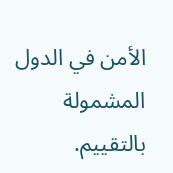الأمن في الدول المشمولة بالتقييم.